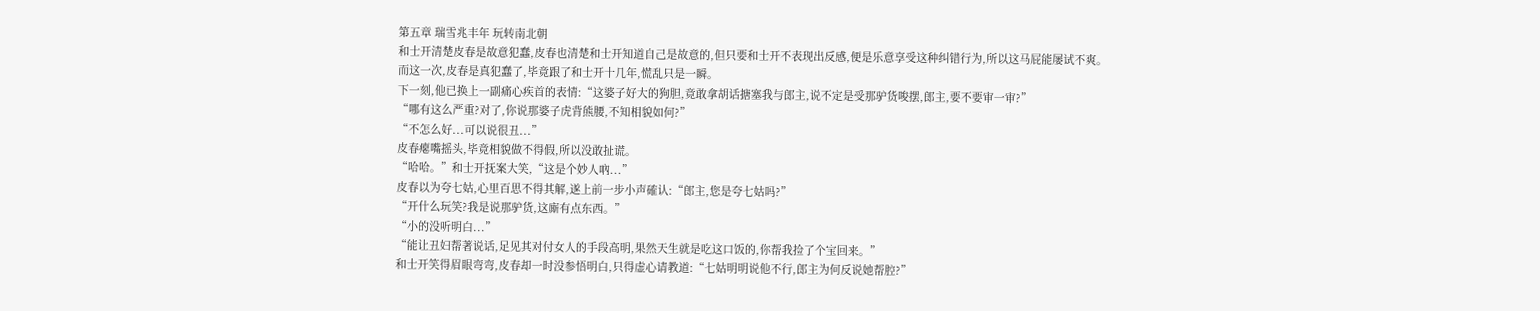第五章 瑞雪兆丰年 玩转南北朝
和士开清楚皮春是故意犯蠢,皮春也清楚和士开知道自己是故意的,但只要和士开不表现出反感,便是乐意享受这种纠错行为,所以这马屁能屡试不爽。
而这一次,皮春是真犯蠢了,毕竟跟了和士开十几年,慌乱只是一瞬。
下一刻,他已换上一副痛心疾首的表情:“这婆子好大的狗胆,竟敢拿胡话搪塞我与郎主,说不定是受那驴货唆摆,郎主,要不要审一审?”
“哪有这么严重?对了,你说那婆子虎背熊腰,不知相貌如何?”
“不怎么好...可以说很丑...”
皮春瘪嘴摇头,毕竟相貌做不得假,所以没敢扯谎。
“哈哈。”和士开抚案大笑,“这是个妙人吶...”
皮春以为夸七姑,心里百思不得其解,遂上前一步小声確认:“郎主,您是夸七姑吗?”
“开什么玩笑?我是说那驴货,这廝有点东西。”
“小的没听明白...”
“能让丑妇帮著说话,足见其对付女人的手段高明,果然天生就是吃这口饭的,你帮我捡了个宝回来。”
和士开笑得眉眼弯弯,皮春却一时没参悟明白,只得虚心请教道:“七姑明明说他不行,郎主为何反说她帮腔?”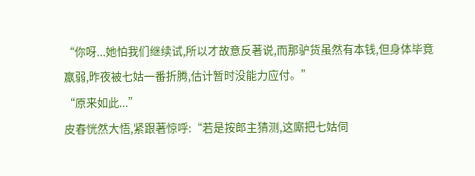“你呀...她怕我们继续试,所以才故意反著说,而那驴货虽然有本钱,但身体毕竟羸弱,昨夜被七姑一番折腾,估计暂时没能力应付。”
“原来如此...”
皮春恍然大悟,紧跟著惊呼:“若是按郎主猜测,这廝把七姑伺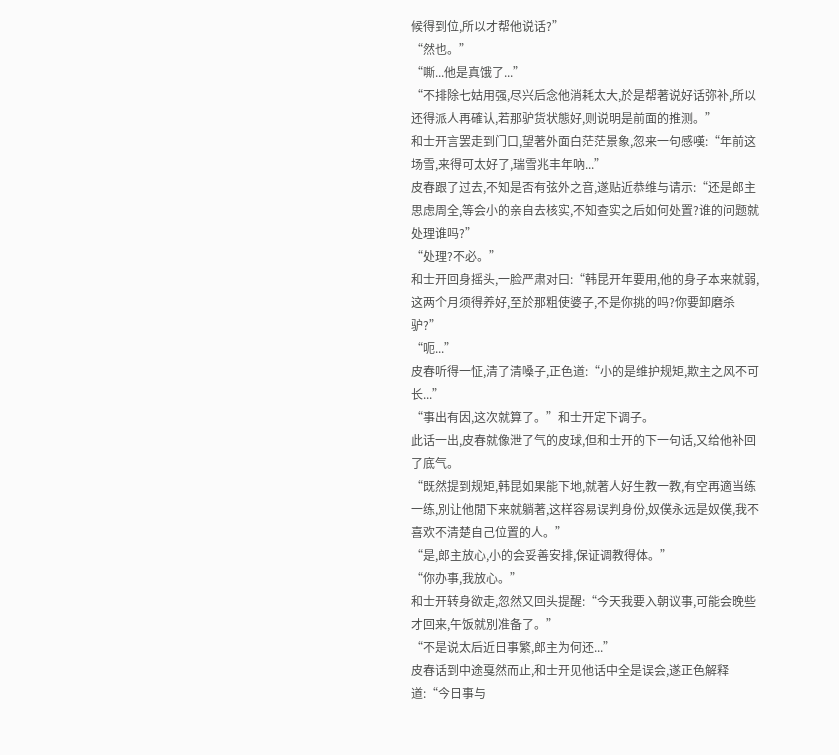候得到位,所以才帮他说话?”
“然也。”
“嘶...他是真饿了...”
“不排除七姑用强,尽兴后念他消耗太大,於是帮著说好话弥补,所以还得派人再確认,若那驴货状態好,则说明是前面的推测。”
和士开言罢走到门口,望著外面白茫茫景象,忽来一句感嘆:“年前这场雪,来得可太好了,瑞雪兆丰年吶...”
皮春跟了过去,不知是否有弦外之音,遂贴近恭维与请示:“还是郎主思虑周全,等会小的亲自去核实,不知查实之后如何处置?谁的问题就处理谁吗?”
“处理?不必。”
和士开回身摇头,一脸严肃对曰:“韩昆开年要用,他的身子本来就弱,这两个月须得养好,至於那粗使婆子,不是你挑的吗?你要卸磨杀驴?”
“呃...”
皮春听得一怔,清了清嗓子,正色道:“小的是维护规矩,欺主之风不可长...”
“事出有因,这次就算了。”和士开定下调子。
此话一出,皮春就像泄了气的皮球,但和士开的下一句话,又给他补回了底气。
“既然提到规矩,韩昆如果能下地,就著人好生教一教,有空再適当练一练,別让他閒下来就躺著,这样容易误判身份,奴僕永远是奴僕,我不喜欢不清楚自己位置的人。”
“是,郎主放心,小的会妥善安排,保证调教得体。”
“你办事,我放心。”
和士开转身欲走,忽然又回头提醒:“今天我要入朝议事,可能会晚些才回来,午饭就別准备了。”
“不是说太后近日事繁,郎主为何还...”
皮春话到中途戛然而止,和士开见他话中全是误会,遂正色解释道:“今日事与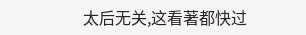太后无关,这看著都快过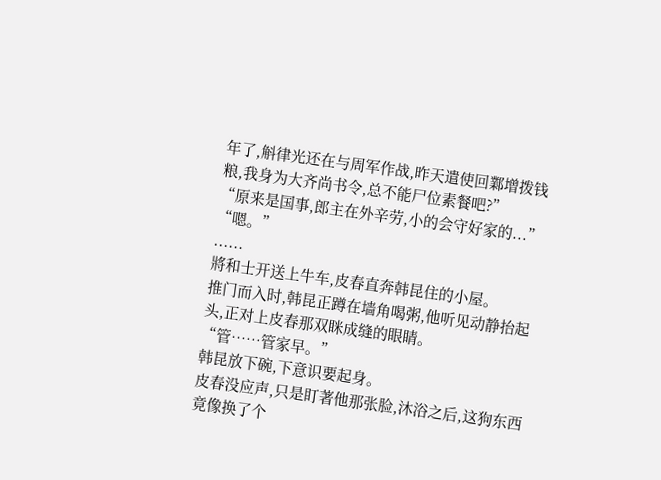年了,斛律光还在与周军作战,昨天遣使回鄴增拨钱粮,我身为大齐尚书令,总不能尸位素餐吧?”
“原来是国事,郎主在外辛劳,小的会守好家的...”
“嗯。”
......
將和士开送上牛车,皮春直奔韩昆住的小屋。
推门而入时,韩昆正蹲在墙角喝粥,他听见动静抬起头,正对上皮春那双眯成缝的眼睛。
“管……管家早。”
韩昆放下碗,下意识要起身。
皮春没应声,只是盯著他那张脸,沐浴之后,这狗东西竟像换了个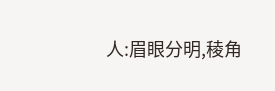人:眉眼分明,稜角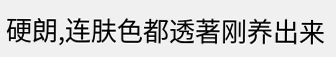硬朗,连肤色都透著刚养出来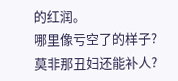的红润。
哪里像亏空了的样子?莫非那丑妇还能补人?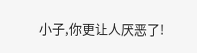小子,你更让人厌恶了!